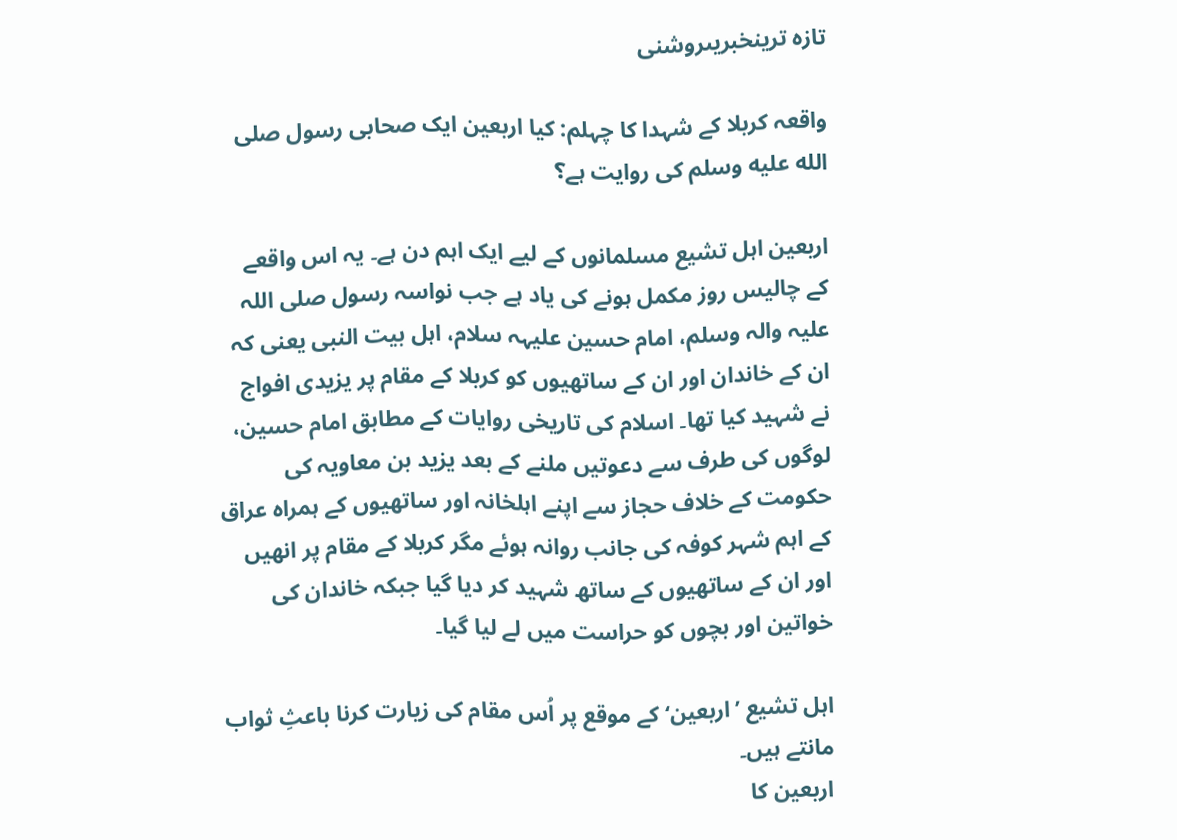تازہ ترینخبریںروشنی

واقعہ کربلا کے شہدا کا چہلم: کیا اربعین ایک صحابی رسول صلى الله عليه وسلم کی روایت ہے؟

اربعین اہل تشیع مسلمانوں کے لیے ایک اہم دن ہے۔ یہ اس واقعے کے چالیس روز مکمل ہونے کی یاد ہے جب نواسہ رسول صلی اللہ علیہ والہ وسلم، امام حسین علیہہ سلام، اہل بیت النبی یعنی کہ ان کے خاندان اور ان کے ساتھیوں کو کربلا کے مقام پر یزیدی افواج نے شہید کیا تھا۔ اسلام کی تاریخی روایات کے مطابق امام حسین، لوگوں کی طرف سے دعوتیں ملنے کے بعد یزید بن معاویہ کی حکومت کے خلاف حجاز سے اپنے اہلخانہ اور ساتھیوں کے ہمراہ عراق کے اہم شہر کوفہ کی جانب روانہ ہوئے مگر کربلا کے مقام پر انھیں اور ان کے ساتھیوں کے ساتھ شہید کر دیا گیا جبکہ خاندان کی خواتین اور بچوں کو حراست میں لے لیا گیا۔

اہل تشیع ’اربعین‘ کے موقع پر اُس مقام کی زیارت کرنا باعثِ ثواب مانتے ہیں۔
اربعین کا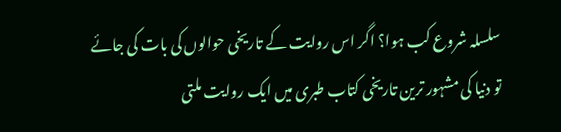سلسلہ شروع کب ہوا؟ اگر اس روایت کے تاریخی حوالوں کی بات کی جائے تو دنیا کی مشہور ترین تاریخی کتاب طبری میں ایک روایت ملتی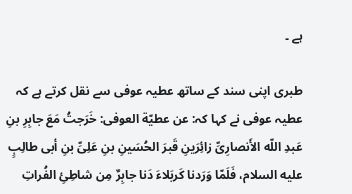ہے ۔

طبری اپنی سند کے ساتھ عطیہ عوفی سے نقل کرتے ہے کہ عطیہ عوفی نے کہا کہ: عن عطیّة العوفی: خَرَجتُ مَعَ جابِرِ بنِ عَبدِ اللّه الأَنصارِیِّ زائِرَینِ قَبرَ الحُسَینِ بنِ عَلِیِّ بنِ أبی طالِبٍ علیه السلام، فَلَمّا وَرَدنا کَربَلاءَ دَنا جابِرٌ مِن شاطِئِ الفُراتِ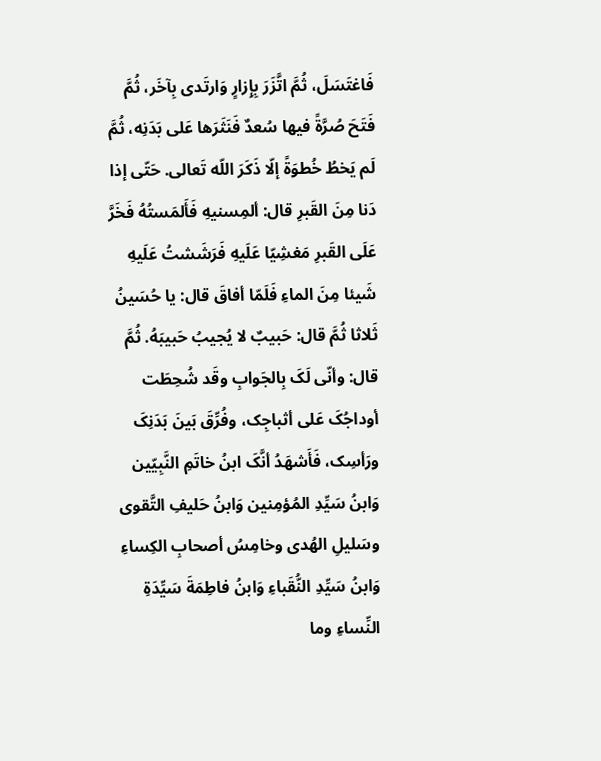فَاغتَسَلَ، ثُمَّ اتَّزَرَ بِإِزارٍ وَارتَدى بِآخَر، ثُمَّ فَتَحَ صُرَّةً فیها سُعدٌ فَنَثَرَها عَلى بَدَنِه، ثُمَّ لَم یَخطُ خُطوَةً إلّا ذَکَرَ اللّه تَعالى. حَتّى إذا دَنا مِنَ القَبرِ قال: ألمِسنیهِ فَأَلمَستُهُ فَخَرَّ عَلَى القَبرِ مَغشِیّا عَلَیهِ فَرَشَشتُ عَلَیهِ شَیئا مِنَ الماءِ فَلَمّا أفاقَ قال: یا حُسَینُ ثَلاثا ثُمَّ قال: حَبیبٌ لا یُجیبُ حَبیبَهُ. ثُمَّ قال: وأنّى لَکَ بِالجَوابِ وقَد شُحِطَت أوداجُکَ عَلى أثباجِک، وفُرِّقَ بَینَ بَدَنِکَ ورَأسِک، فَأَشهَدُ أنَّکَ ابنُ خاتَمِ النَّبِیّین وَابنُ سَیِّدِ المُؤمِنین وَابنُ حَلیفِ التَّقوى وسَلیلِ الهُدى وخامِسُ أصحابِ الکِساءِ وَابنُ سَیِّدِ النُّقَباءِ وَابنُ فاطِمَةَ سَیِّدَةِ النِّساءِ وما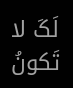لَکَ لا تَکونُ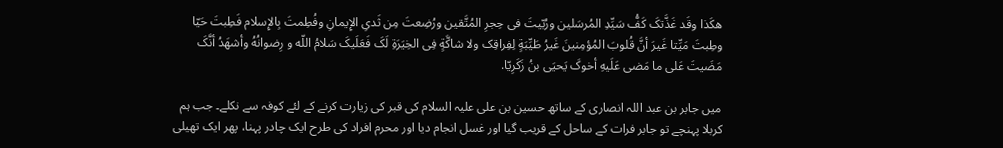هکَذا وقَد غَذَّتکَ کَفُّ سَیِّدِ المُرسَلین ورُبّیتَ فی حِجرِ المُتَّقین ورُضِعتَ مِن ثَدیِ الإِیمانِ وفُطِمتَ بِالإِسلام فَطِبتَ حَیّا وطِبتَ مَیِّتا غَیرَ أنَّ قُلوبَ المُؤمِنینَ غَیرُ طَیِّبَةٍ لِفِراقِک ولا شاکَّةٍ فِی الخِیَرَةِ لَکَ فَعَلَیکَ سَلامُ اللّه و رِضوانُهُ وأشهَدُ أنَّکَ مَضَیتَ عَلى ما مَضى عَلَیهِ أخوکَ یَحیَى بنُ زَکَرِیّا.

میں جابر بن عبد اللہ انصاری کے ساتھ حسین بن علی علیہ السلام کی قبر کی زیارت کرنے کے لئے کوفہ سے نکلے۔ جب ہم کربلا پہنچے تو جابر فرات کے ساحل کے قریب گیا اور غسل انجام دیا اور محرم افراد کی طرح ایک چادر پہنا، پھر ایک تھیلی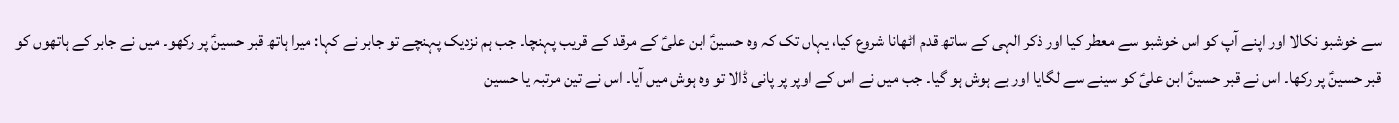سے خوشبو نکالا اور اپنے آپ کو اس خوشبو سے معطر کیا اور ذکر الہی کے ساتھ قدم اٹھانا شروع کیا، یہاں تک کہ وہ حسینؑ ابن علیؑ کے مرقد کے قریب پہنچا۔ جب ہم نزدیک پہنچے تو جابر نے کہا: میرا ہاتھ قبر حسینؑ پر رکھو۔ میں نے جابر کے ہاتھوں کو قبر حسینؑ پر رکھا۔ اس نے قبر حسینؑ ابن علیؑ کو سینے سے لگایا اور بے ہوش ہو گیا۔ جب میں نے اس کے اوپر پر پانی ڈالا تو وہ ہوش میں آیا۔ اس نے تین مرتبہ یا حسین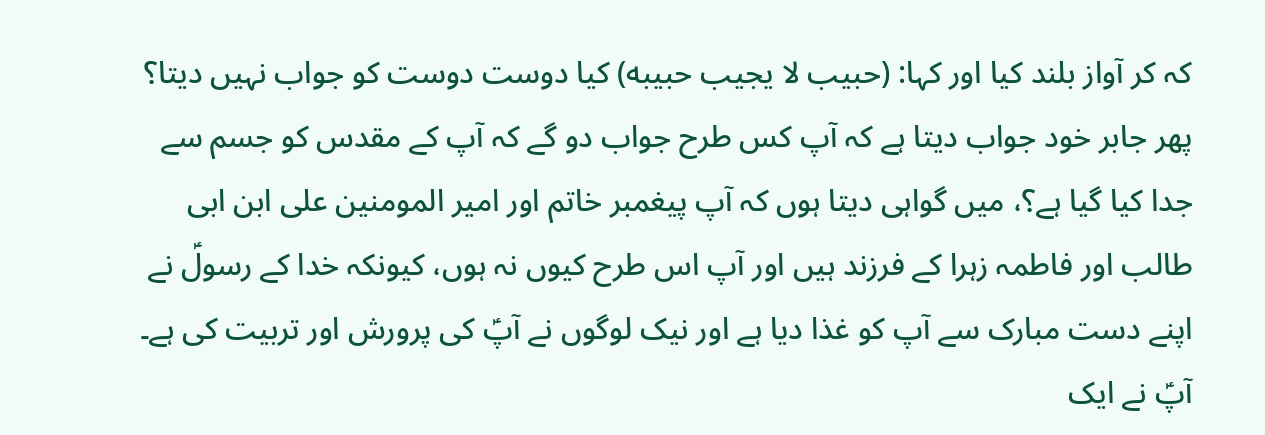کہ کر آواز بلند کیا اور کہا: (حبیب لا یجیب حبیبه) کیا دوست دوست کو جواب نہیں دیتا؟ پھر جابر خود جواب دیتا ہے کہ آپ کس طرح جواب دو گے کہ آپ کے مقدس کو جسم سے جدا کیا گیا ہے؟، میں گواہی دیتا ہوں کہ آپ پیغمبر خاتم اور امیر المومنین علی ابن ابی طالب اور فاطمہ زہرا کے فرزند ہیں اور آپ اس طرح کیوں نہ ہوں، کیونکہ خدا کے رسولؑ نے اپنے دست مبارک سے آپ کو غذا دیا ہے اور نیک لوگوں نے آپؑ کی پرورش اور تربیت کی ہے۔ آپؑ نے ایک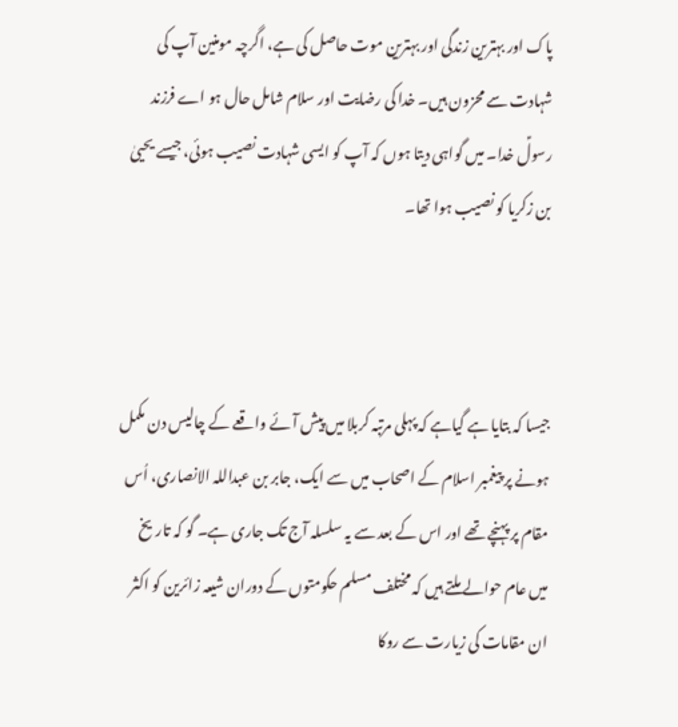پاک اور بہترین زندگی اور بہترین موت حاصل کی ہے، اگرچہ مومنین آپ کی شہادت سے محزون ہیں۔ خدا کی رضایت اور سلام شامل حال ہو اے فرزند رسولؑ خدا۔ میں گواہی دیتا ہوں کہ آپ کو ایسی شہادت نصیب ہوئی، جیسے یحییٰ بن زکریا کو نصیب ہوا تھا۔



جیسا کہ بتایا ہے گیاہے کہ پہلی مرتبہ کربلا میں پیش آئے واقعے کے چالیس دن مکمل ہونے پر پیغمبر اسلام کے اصحاب میں سے ایک، جابر بن عبداللہ الانصاری، اُس مقام پر پہنچے تھے اور اس کے بعد سے یہ سلسلہ آج تک جاری ہے۔ گو کہ تاریخ میں عام حوالے ملتے ہیں کہ مختلف مسلم حکومتوں کے دوران شیعہ زائرین کو اکثر ان مقامات کی زیارت سے روکا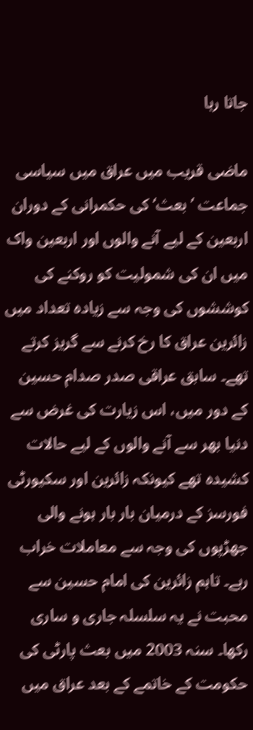جاتا رہا

ماضی قریب میں عراق میں سیاسی جماعت ’بعث‘ کی حکمرانی کے دوران اربعین کے لیے آنے والوں اور اربعین واک میں ان کی شمولیت کو روکنے کی کوششوں کی وجہ سے زیادہ تعداد میں زائرین عراق کا رخ کرنے سے گریز کرتے تھے۔ سابق عراقی صدر صدام حسین کے دور میں، اس زیارت کی غرض سے دنیا بھر سے آنے والوں کے لیے حالات کشیدہ تھے کیونکہ زائرین اور سکیورٹی فورسز کے درمیان بار بار ہونے والی جھڑپوں کی وجہ سے معاملات خراب رہے۔ تاہم زائرین کی امام حسین سے محبت نے یہ سلسلہ جاری و ساری رکھا۔ سنہ 2003 میں بعث پارٹی کی حکومت کے خاتمے کے بعد عراق میں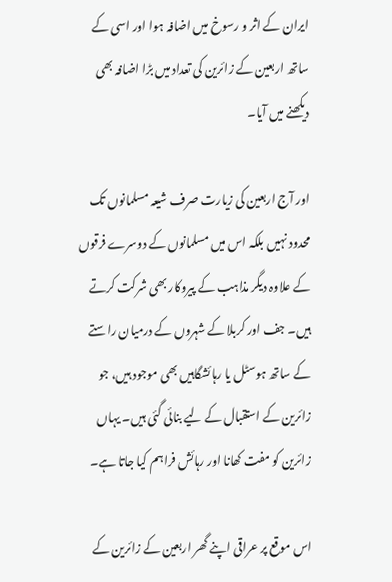ایران کے اثر و رسوخ میں اضافہ ہوا اور اسی کے ساتھ اربعین کے زائرین کی تعداد میں بڑا اضافہ بھی دیکھنے میں آیا۔

اور آج اربعین کی زیارت صرف شیعہ مسلمانوں تک محدود نہیں بلکہ اس میں مسلمانوں کے دوسرے فرقوں کے علاوہ دیگر مذاہب کے پیروکار بھی شرکت کرتے ہیں۔ جف اور کربلا کے شہروں کے درمیان راستے کے ساتھ ہوسٹل یا رہائشگاہیں بھی موجود ہیں، جو زائرین کے استقبال کے لیے بنائی گئی ہیں۔ یہاں زائرین کو مفت کھانا اور رہائش فراہم کیا جاتا ہے۔

اس موقع پر عراقی اپنے گھر اربعین کے زائرین کے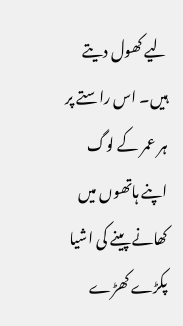لیے کھول دیتے ہیں۔ اس راستے پر ہر عمر کے لوگ اپنے ہاتھوں میں کھانے پینے کی اشیا پکڑے کھڑے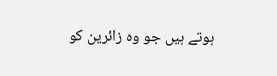ہوتے ہیں جو وہ زائرین کو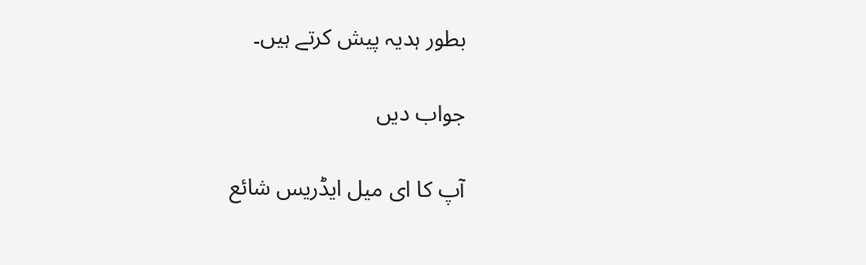بطور ہدیہ پیش کرتے ہیں۔

جواب دیں

آپ کا ای میل ایڈریس شائع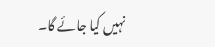نہیں کیا جائے گا۔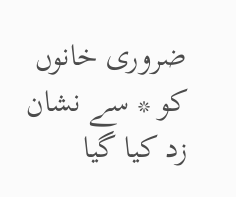ضروری خانوں کو * سے نشان زد کیا گیا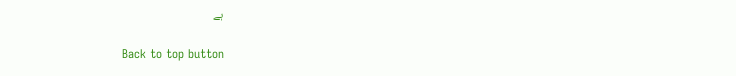ہے

Back to top button